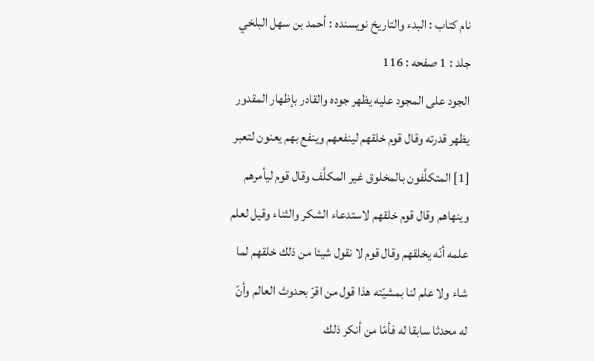نام کتاب : البدء والتاريخ نویسنده : أحمد بن سهل البلخي جلد : 1 صفحه : 116
الجود على المجود عليه يظهر جوده والقادر بإظهار المقدور يظهر قدرته وقال قوم خلقهم لينفعهم وينفع بهم يعنون لتعبر [1] المتكلَّفون بالمخلوق غير المكلَّف وقال قوم ليأمرهم وينهاهم وقال قوم خلقهم لاستدعاء الشكر والثناء وقيل لعلم علمه أنّه يخلقهم وقال قوم لا نقول شيئا من ذلك خلقهم لما شاء ولا علم لنا بمشيّته هذا قول من اقرّ بحدوث العالم وأنّ له محدثا سابقا له فأمّا من أنكر ذلك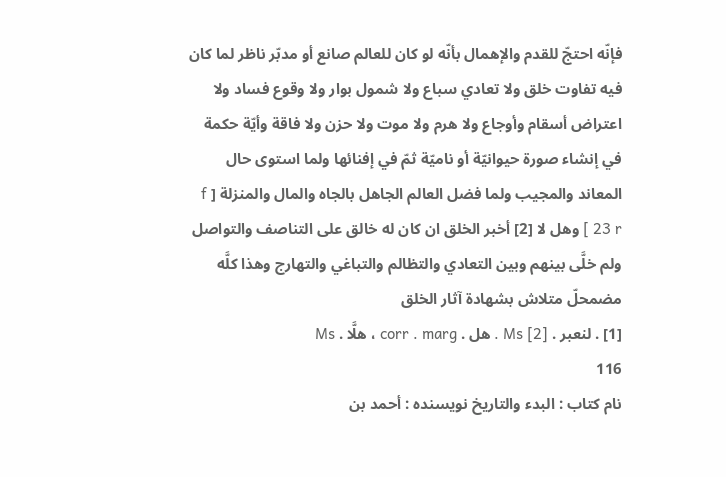فإنّه احتجّ للقدم والإهمال بأنّه لو كان للعالم صانع أو مدبّر ناظر لما كان فيه تفاوت خلق ولا تعادي سباع ولا شمول بوار ولا وقوع فساد ولا اعتراض أسقام وأوجاع ولا هرم ولا موت ولا حزن ولا فاقة وأيّة حكمة في إنشاء صورة حيوانيّة أو ناميّة ثمّ في إفنائها ولما استوى حال المعاند والمجيب ولما فضل العالم الجاهل بالجاه والمال والمنزلة [ f 23 r ] وهل لا [2] أخبر الخلق ان كان له خالق على التناصف والتواصل ولم خلَّى بينهم وبين التعادي والتظالم والتباغي والتهارج وهذا كلَّه مضمحلّ متلاش بشهادة آثار الخلق
[1] . لنعبر . Ms [2] . هل . corr . marg ، هلَّا . Ms
116
نام کتاب : البدء والتاريخ نویسنده : أحمد بن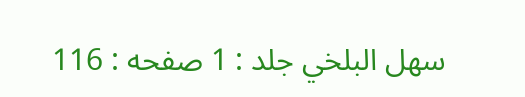سهل البلخي جلد : 1 صفحه : 116